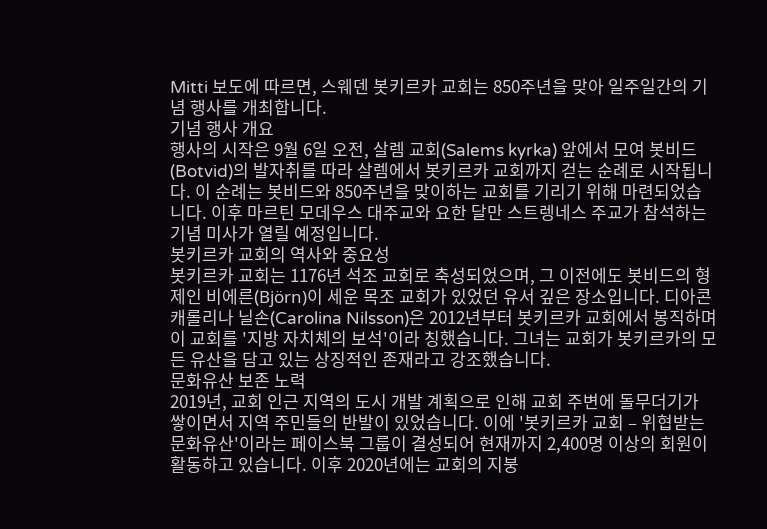Mitti 보도에 따르면, 스웨덴 봇키르카 교회는 850주년을 맞아 일주일간의 기념 행사를 개최합니다.
기념 행사 개요
행사의 시작은 9월 6일 오전, 살렘 교회(Salems kyrka) 앞에서 모여 봇비드(Botvid)의 발자취를 따라 살렘에서 봇키르카 교회까지 걷는 순례로 시작됩니다. 이 순례는 봇비드와 850주년을 맞이하는 교회를 기리기 위해 마련되었습니다. 이후 마르틴 모데우스 대주교와 요한 달만 스트렝네스 주교가 참석하는 기념 미사가 열릴 예정입니다.
봇키르카 교회의 역사와 중요성
봇키르카 교회는 1176년 석조 교회로 축성되었으며, 그 이전에도 봇비드의 형제인 비에른(Björn)이 세운 목조 교회가 있었던 유서 깊은 장소입니다. 디아콘 캐롤리나 닐손(Carolina Nilsson)은 2012년부터 봇키르카 교회에서 봉직하며 이 교회를 '지방 자치체의 보석'이라 칭했습니다. 그녀는 교회가 봇키르카의 모든 유산을 담고 있는 상징적인 존재라고 강조했습니다.
문화유산 보존 노력
2019년, 교회 인근 지역의 도시 개발 계획으로 인해 교회 주변에 돌무더기가 쌓이면서 지역 주민들의 반발이 있었습니다. 이에 '봇키르카 교회 – 위협받는 문화유산'이라는 페이스북 그룹이 결성되어 현재까지 2,400명 이상의 회원이 활동하고 있습니다. 이후 2020년에는 교회의 지붕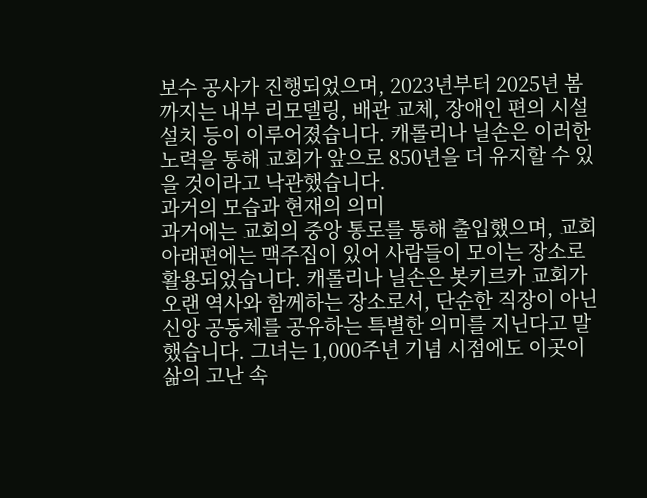보수 공사가 진행되었으며, 2023년부터 2025년 봄까지는 내부 리모델링, 배관 교체, 장애인 편의 시설 설치 등이 이루어졌습니다. 캐롤리나 닐손은 이러한 노력을 통해 교회가 앞으로 850년을 더 유지할 수 있을 것이라고 낙관했습니다.
과거의 모습과 현재의 의미
과거에는 교회의 중앙 통로를 통해 출입했으며, 교회 아래편에는 맥주집이 있어 사람들이 모이는 장소로 활용되었습니다. 캐롤리나 닐손은 봇키르카 교회가 오랜 역사와 함께하는 장소로서, 단순한 직장이 아닌 신앙 공동체를 공유하는 특별한 의미를 지닌다고 말했습니다. 그녀는 1,000주년 기념 시점에도 이곳이 삶의 고난 속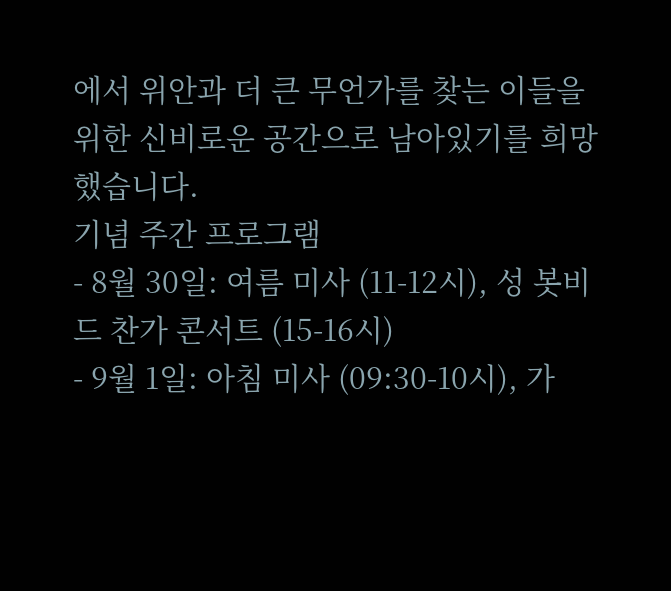에서 위안과 더 큰 무언가를 찾는 이들을 위한 신비로운 공간으로 남아있기를 희망했습니다.
기념 주간 프로그램
- 8월 30일: 여름 미사 (11-12시), 성 봇비드 찬가 콘서트 (15-16시)
- 9월 1일: 아침 미사 (09:30-10시), 가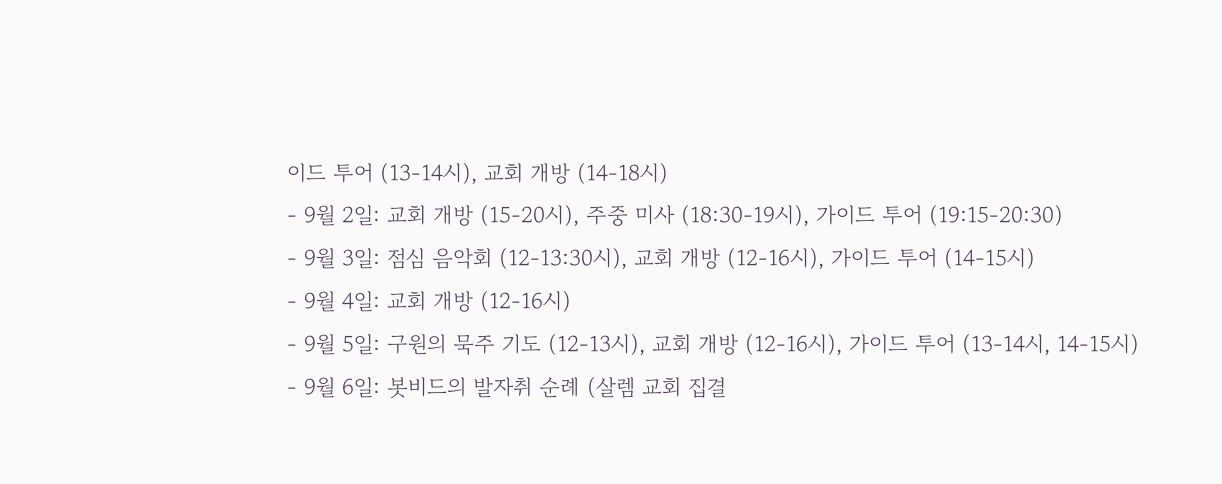이드 투어 (13-14시), 교회 개방 (14-18시)
- 9월 2일: 교회 개방 (15-20시), 주중 미사 (18:30-19시), 가이드 투어 (19:15-20:30)
- 9월 3일: 점심 음악회 (12-13:30시), 교회 개방 (12-16시), 가이드 투어 (14-15시)
- 9월 4일: 교회 개방 (12-16시)
- 9월 5일: 구원의 묵주 기도 (12-13시), 교회 개방 (12-16시), 가이드 투어 (13-14시, 14-15시)
- 9월 6일: 봇비드의 발자취 순례 (살렘 교회 집결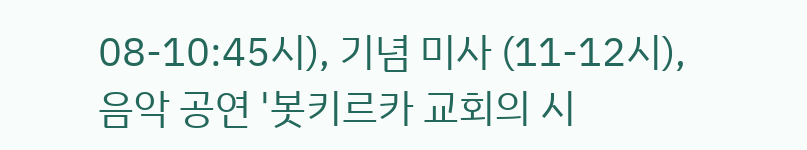08-10:45시), 기념 미사 (11-12시), 음악 공연 '봇키르카 교회의 시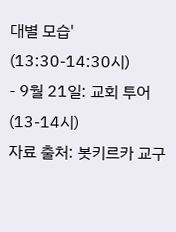대별 모습' (13:30-14:30시)
- 9월 21일: 교회 투어 (13-14시)
자료 출처: 봇키르카 교구